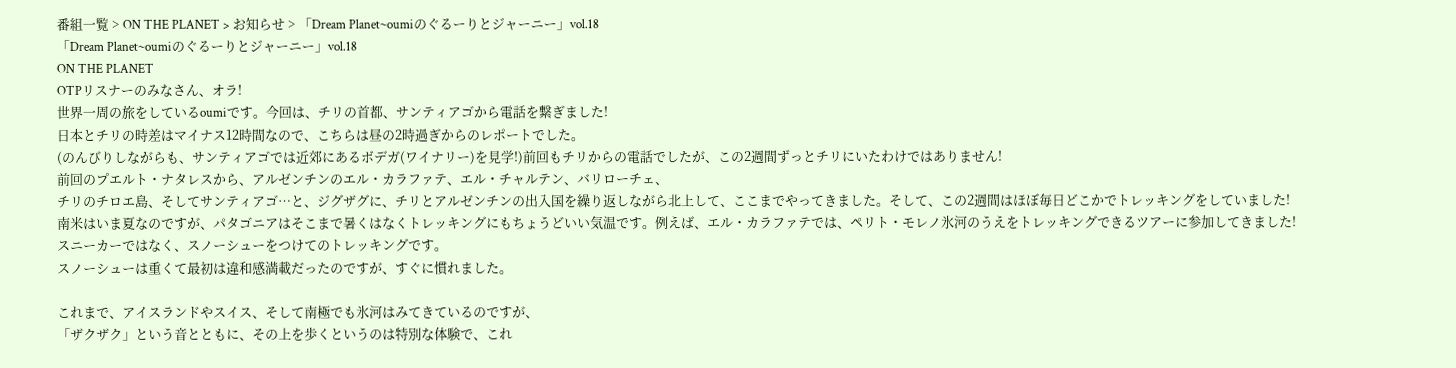番組一覧 > ON THE PLANET > お知らせ > 「Dream Planet~oumiのぐるーりとジャーニー」vol.18
「Dream Planet~oumiのぐるーりとジャーニー」vol.18
ON THE PLANET
OTPリスナーのみなさん、オラ!
世界一周の旅をしているoumiです。今回は、チリの首都、サンティアゴから電話を繋ぎました!
日本とチリの時差はマイナス12時間なので、こちらは昼の2時過ぎからのレポートでした。
(のんびりしながらも、サンティアゴでは近郊にあるボデガ(ワイナリー)を見学!)前回もチリからの電話でしたが、この2週間ずっとチリにいたわけではありません!
前回のプエルト・ナタレスから、アルゼンチンのエル・カラファテ、エル・チャルテン、バリローチェ、
チリのチロエ島、そしてサンティアゴ…と、ジグザグに、チリとアルゼンチンの出入国を繰り返しながら北上して、ここまでやってきました。そして、この2週間はほぼ毎日どこかでトレッキングをしていました!
南米はいま夏なのですが、パタゴニアはそこまで暑くはなくトレッキングにもちょうどいい気温です。例えば、エル・カラファテでは、ペリト・モレノ氷河のうえをトレッキングできるツアーに参加してきました!
スニーカーではなく、スノーシューをつけてのトレッキングです。
スノーシューは重くて最初は違和感満載だったのですが、すぐに慣れました。

これまで、アイスランドやスイス、そして南極でも氷河はみてきているのですが、
「ザクザク」という音とともに、その上を歩くというのは特別な体験で、これ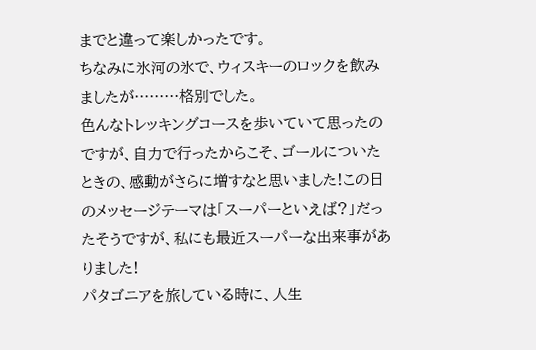までと違って楽しかったです。
ちなみに氷河の氷で、ウィスキーのロックを飲みましたが………格別でした。
色んなトレッキングコースを歩いていて思ったのですが、自力で行ったからこそ、ゴールについたときの、感動がさらに増すなと思いました!この日のメッセージテーマは「スーパーといえば?」だったそうですが、私にも最近スーパーな出来事がありました!
パタゴニアを旅している時に、人生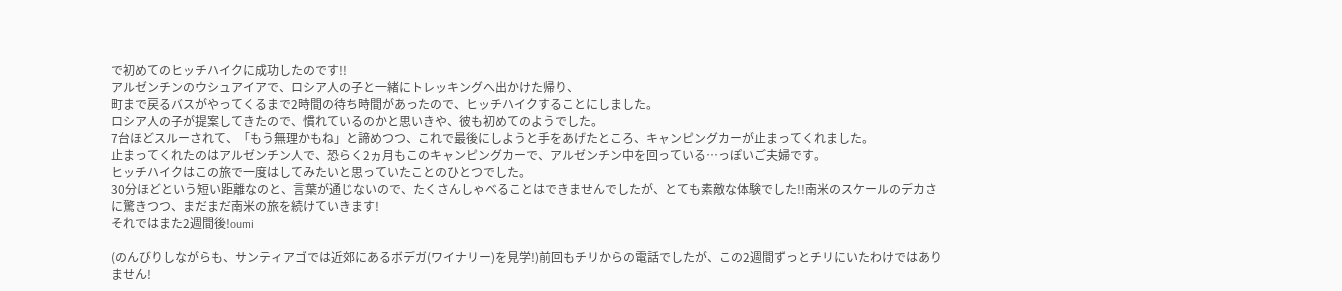で初めてのヒッチハイクに成功したのです!!
アルゼンチンのウシュアイアで、ロシア人の子と一緒にトレッキングへ出かけた帰り、
町まで戻るバスがやってくるまで2時間の待ち時間があったので、ヒッチハイクすることにしました。
ロシア人の子が提案してきたので、慣れているのかと思いきや、彼も初めてのようでした。
7台ほどスルーされて、「もう無理かもね」と諦めつつ、これで最後にしようと手をあげたところ、キャンピングカーが止まってくれました。
止まってくれたのはアルゼンチン人で、恐らく2ヵ月もこのキャンピングカーで、アルゼンチン中を回っている…っぽいご夫婦です。
ヒッチハイクはこの旅で一度はしてみたいと思っていたことのひとつでした。
30分ほどという短い距離なのと、言葉が通じないので、たくさんしゃべることはできませんでしたが、とても素敵な体験でした!!南米のスケールのデカさに驚きつつ、まだまだ南米の旅を続けていきます!
それではまた2週間後!oumi

(のんびりしながらも、サンティアゴでは近郊にあるボデガ(ワイナリー)を見学!)前回もチリからの電話でしたが、この2週間ずっとチリにいたわけではありません!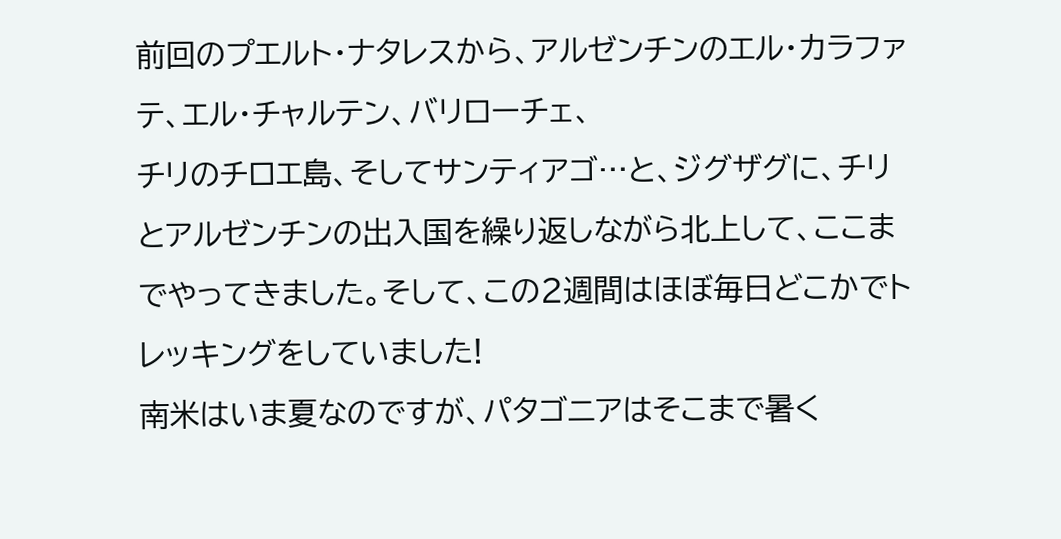前回のプエルト・ナタレスから、アルゼンチンのエル・カラファテ、エル・チャルテン、バリローチェ、
チリのチロエ島、そしてサンティアゴ…と、ジグザグに、チリとアルゼンチンの出入国を繰り返しながら北上して、ここまでやってきました。そして、この2週間はほぼ毎日どこかでトレッキングをしていました!
南米はいま夏なのですが、パタゴニアはそこまで暑く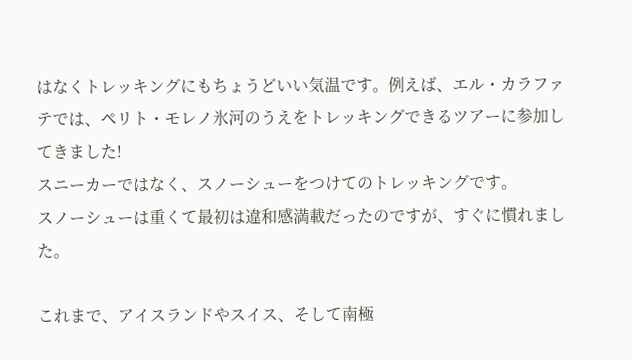はなくトレッキングにもちょうどいい気温です。例えば、エル・カラファテでは、ペリト・モレノ氷河のうえをトレッキングできるツアーに参加してきました!
スニーカーではなく、スノーシューをつけてのトレッキングです。
スノーシューは重くて最初は違和感満載だったのですが、すぐに慣れました。

これまで、アイスランドやスイス、そして南極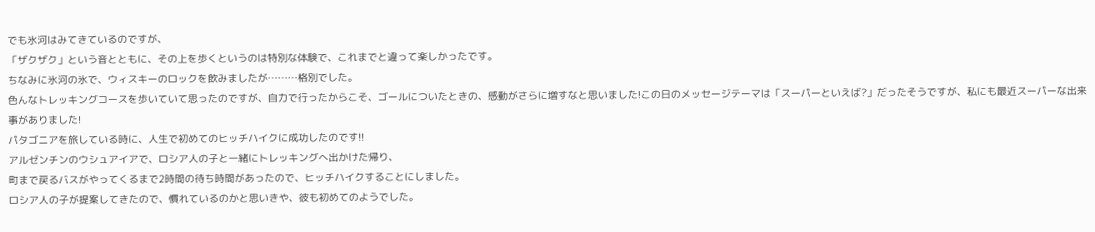でも氷河はみてきているのですが、
「ザクザク」という音とともに、その上を歩くというのは特別な体験で、これまでと違って楽しかったです。
ちなみに氷河の氷で、ウィスキーのロックを飲みましたが………格別でした。
色んなトレッキングコースを歩いていて思ったのですが、自力で行ったからこそ、ゴールについたときの、感動がさらに増すなと思いました!この日のメッセージテーマは「スーパーといえば?」だったそうですが、私にも最近スーパーな出来事がありました!
パタゴニアを旅している時に、人生で初めてのヒッチハイクに成功したのです!!
アルゼンチンのウシュアイアで、ロシア人の子と一緒にトレッキングへ出かけた帰り、
町まで戻るバスがやってくるまで2時間の待ち時間があったので、ヒッチハイクすることにしました。
ロシア人の子が提案してきたので、慣れているのかと思いきや、彼も初めてのようでした。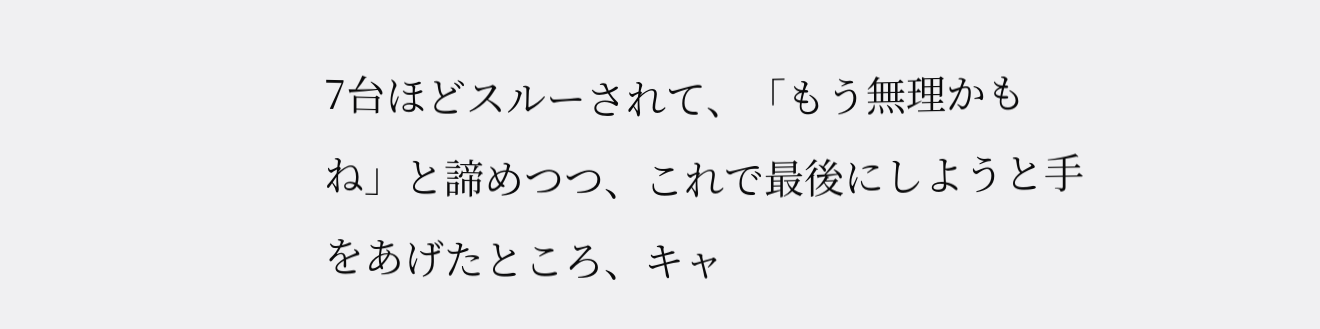7台ほどスルーされて、「もう無理かもね」と諦めつつ、これで最後にしようと手をあげたところ、キャ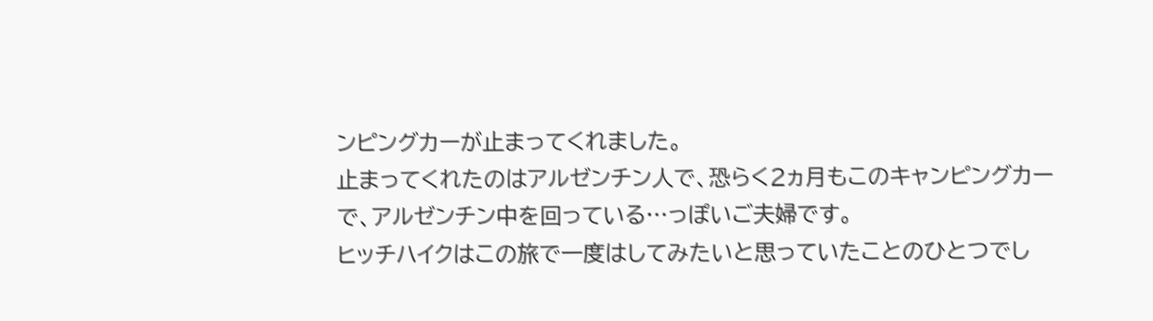ンピングカーが止まってくれました。
止まってくれたのはアルゼンチン人で、恐らく2ヵ月もこのキャンピングカーで、アルゼンチン中を回っている…っぽいご夫婦です。
ヒッチハイクはこの旅で一度はしてみたいと思っていたことのひとつでし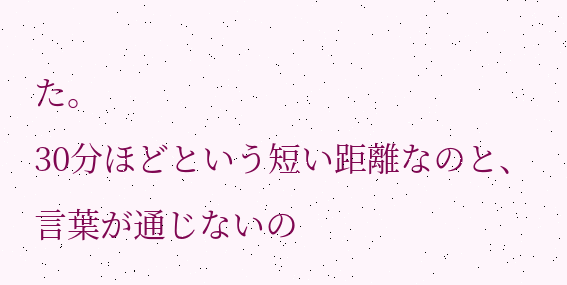た。
30分ほどという短い距離なのと、言葉が通じないの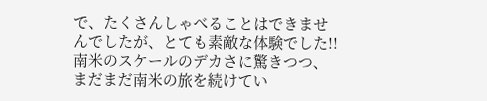で、たくさんしゃべることはできませんでしたが、とても素敵な体験でした!!南米のスケールのデカさに驚きつつ、まだまだ南米の旅を続けてい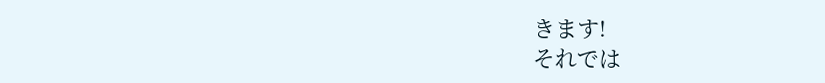きます!
それでは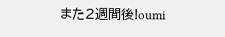また2週間後!oumi